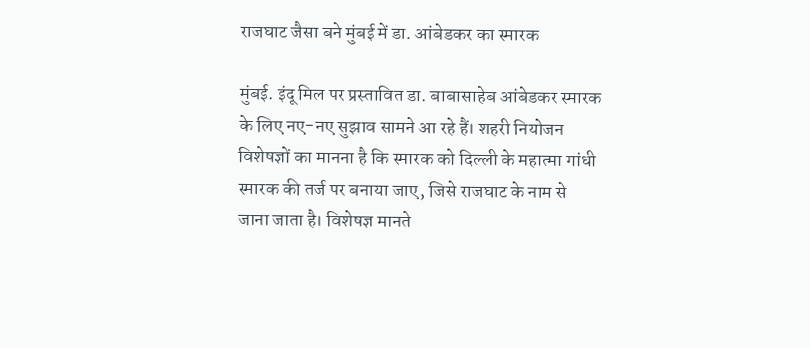राजघाट जैसा बने मुंबई में डा. आंबेडकर का स्मारक

मुंबई. इंदू मिल पर प्रस्तावित डा. बाबासाहेब आंबेडकर स्मारक के लिए नए-नए सुझाव सामने आ रहे हैं। शहरी नियोजन विशेषज्ञों का मानना है कि स्मारक को दिल्ली के महात्मा गांधी स्मारक की तर्ज पर बनाया जाए, जिसे राजघाट के नाम से जाना जाता है। विशेषज्ञ मानते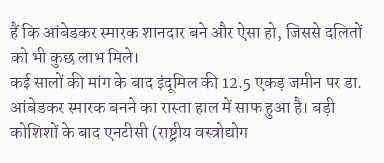हैं कि आंबेडकर स्मारक शानदार बने और ऐसा हो, जिससे दलितों को भी कुछ लाभ मिले।
कई सालों की मांग के बाद इंदूमिल की 12.5 एकड़ जमीन पर डा. आंबेडकर स्मारक बनने का रास्ता हाल में साफ हुआ है। बड़ी कोशिशों के बाद एनटीसी (राष्ट्रीय वस्त्रोद्योग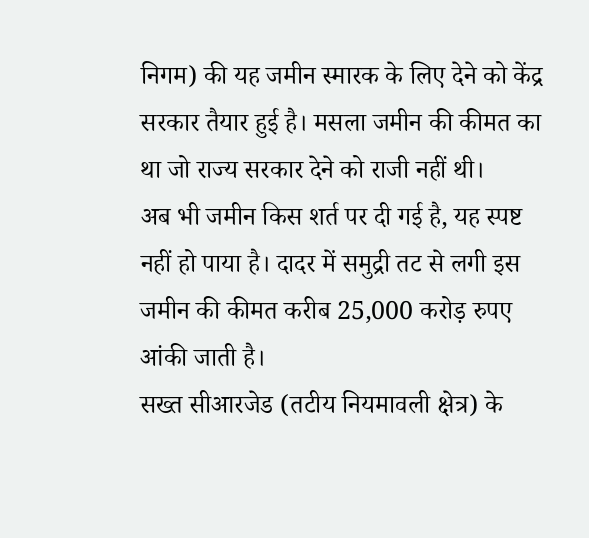निगम) की यह जमीन स्मारक के लिए देने को केंद्र सरकार तैयार हुई है। मसला जमीन की कीमत का था जो राज्य सरकार देने को राजी नहीं थी।
अब भी जमीन किस शर्त पर दी गई है, यह स्पष्ट नहीं हो पाया है। दादर में समुद्री तट से लगी इस जमीन की कीमत करीब 25,000 करोड़ रुपए आंकी जाती है।
सख्त सीआरजेड (तटीय नियमावली क्षेत्र) के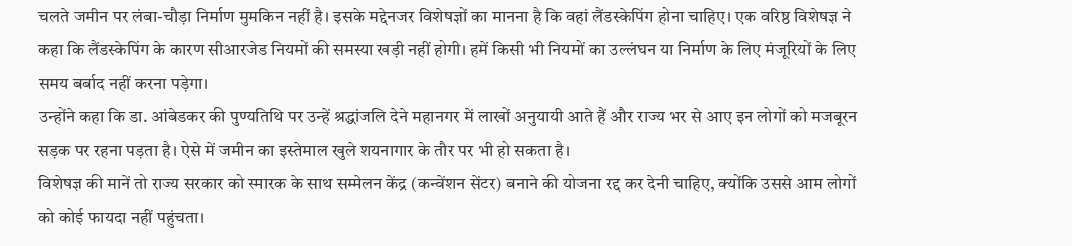चलते जमीन पर लंबा-चौड़ा निर्माण मुमकिन नहीं है। इसके मद्देनजर विशेषज्ञों का मानना है कि वहां लैंडस्केपिंग होना चाहिए। एक वरिष्ठ विशेषज्ञ ने कहा कि लैंडस्केपिंग के कारण सीआरजेड नियमों की समस्या खड़ी नहीं होगी। हमें किसी भी नियमों का उल्लंघन या निर्माण के लिए मंजूरियों के लिए समय बर्बाद नहीं करना पड़ेगा।
उन्होंने कहा कि डा. आंबेडकर की पुण्यतिथि पर उन्हें श्रद्धांजलि देने महानगर में लाखों अनुयायी आते हैं और राज्य भर से आए इन लोगों को मजबूरन सड़क पर रहना पड़ता है। ऐसे में जमीन का इस्तेमाल खुले शयनागार के तौर पर भी हो सकता है।
विशेषज्ञ की मानें तो राज्य सरकार को स्मारक के साथ सम्मेलन केंद्र (कन्वेंशन सेंटर) बनाने की योजना रद्द कर देनी चाहिए, क्योंकि उससे आम लोगों को कोई फायदा नहीं पहुंचता।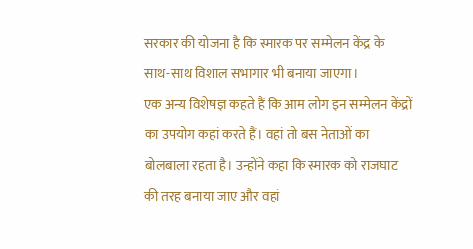सरकार की योजना है कि स्मारक पर सम्मेलन केंद्र के साथ-साथ विशाल सभागार भी बनाया जाएगा।
एक अन्य विशेषज्ञ कहते हैं कि आम लोग इन सम्मेलन केंद्रों का उपयोग कहां करते हैं। वहां तो बस नेताओं का बोलबाला रहता है। उन्होंने कहा कि स्मारक को राजघाट की तरह बनाया जाए और वहां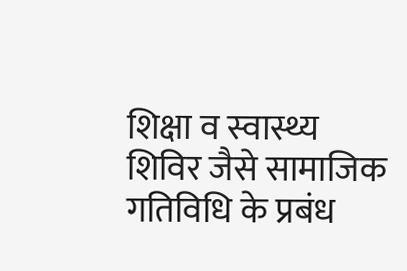शिक्षा व स्वास्थ्य शिविर जैसे सामाजिक गतिविधि के प्रबंध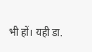भी हों। यही डा.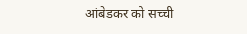आंबेडकर को सच्ची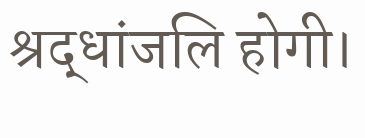श्रद्धांजलि होगी।